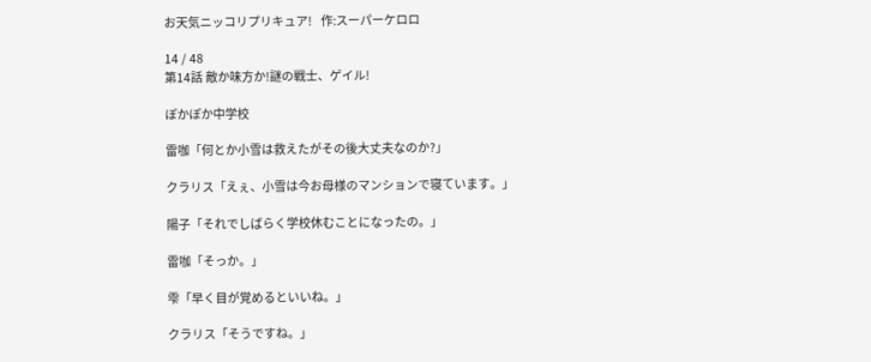お天気ニッコリプリキュア!   作:スーパーケロロ

14 / 48
第14話 敵か味方か!謎の戦士、ゲイル!

ぽかぽか中学校

雷咖「何とか小雪は救えたがその後大丈夫なのか?」

クラリス「えぇ、小雪は今お母様のマンションで寝ています。」

陽子「それでしばらく学校休むことになったの。」

雷咖「そっか。」

雫「早く目が覚めるといいね。」

クラリス「そうですね。」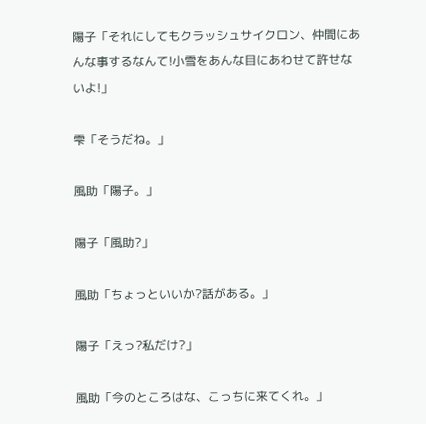陽子「それにしてもクラッシュサイクロン、仲間にあんな事するなんて!小雪をあんな目にあわせて許せないよ!」

雫「そうだね。」

風助「陽子。」

陽子「風助?」

風助「ちょっといいか?話がある。」

陽子「えっ?私だけ?」

風助「今のところはな、こっちに来てくれ。」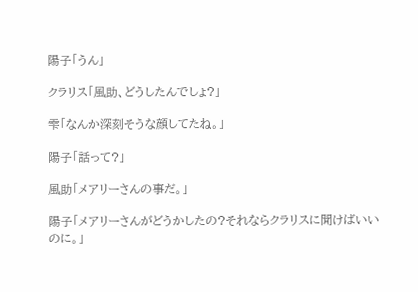陽子「うん」

クラリス「風助、どうしたんでしょ?」

雫「なんか深刻そうな顔してたね。」

陽子「話って?」

風助「メアリーさんの事だ。」

陽子「メアリーさんがどうかしたの?それならクラリスに聞けばいいのに。」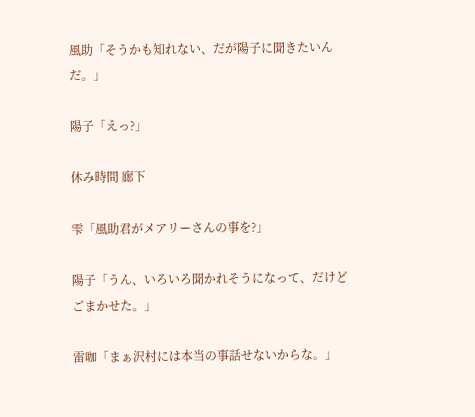風助「そうかも知れない、だが陽子に聞きたいんだ。」

陽子「えっ?」

休み時間 廊下

雫「風助君がメアリーさんの事を?」

陽子「うん、いろいろ聞かれそうになって、だけどごまかせた。」

雷咖「まぁ沢村には本当の事話せないからな。」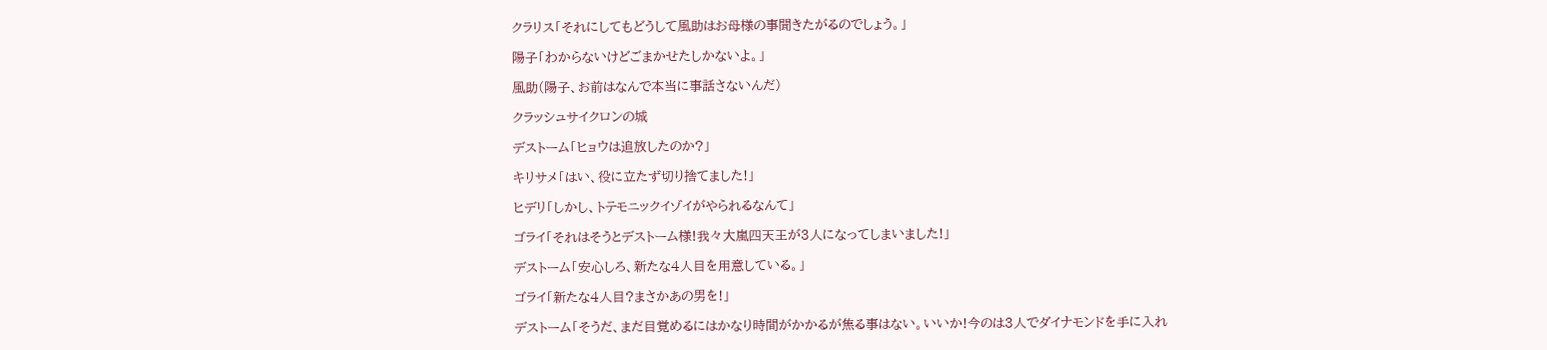クラリス「それにしてもどうして風助はお母様の事聞きたがるのでしょう。」

陽子「わからないけどごまかせたしかないよ。」

風助(陽子、お前はなんで本当に事話さないんだ)

クラッシュサイクロンの城

デストーム「ヒョウは追放したのか?」

キリサメ「はい、役に立たず切り捨てました!」

ヒデリ「しかし、トテモニックイゾイがやられるなんて」

ゴライ「それはそうとデストーム様!我々大嵐四天王が3人になってしまいました!」

デストーム「安心しろ、新たな4人目を用意している。」

ゴライ「新たな4人目?まさかあの男を!」

デストーム「そうだ、まだ目覚めるにはかなり時間がかかるが焦る事はない。いいか!今のは3人でダイナモンドを手に入れ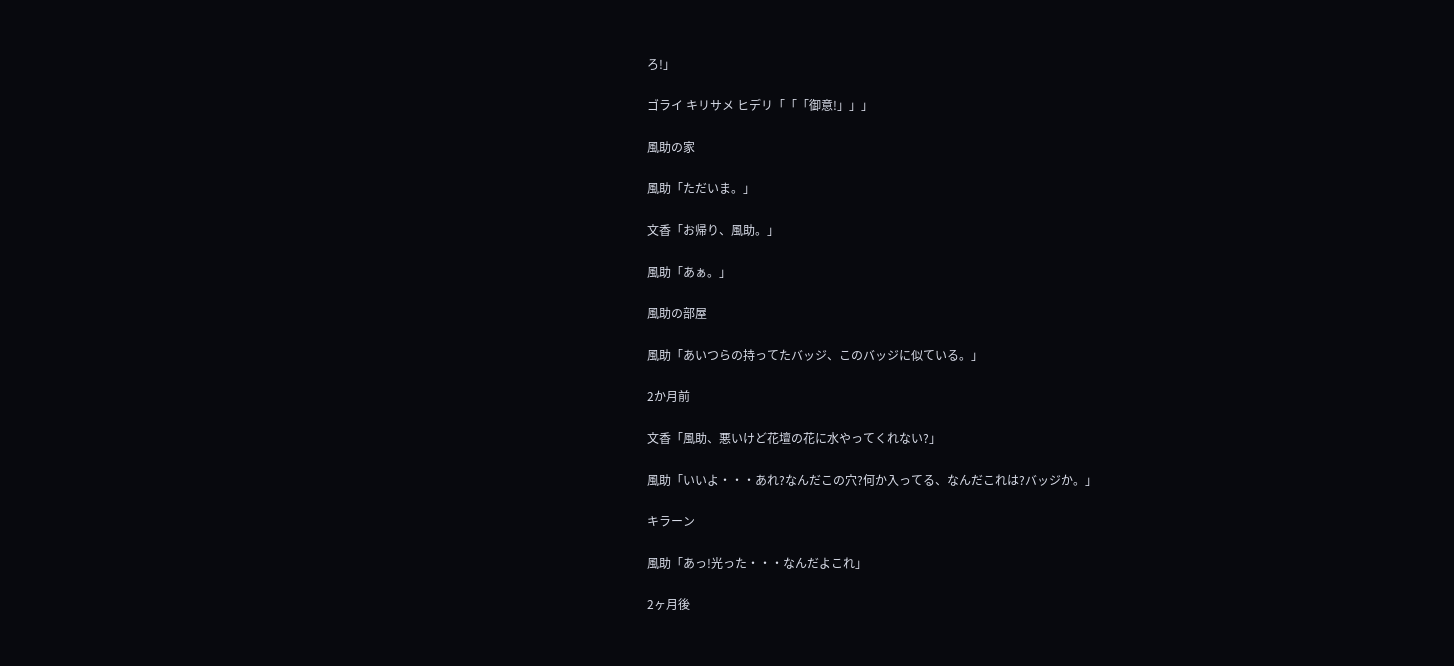ろ!」

ゴライ キリサメ ヒデリ「「「御意!」」」

風助の家

風助「ただいま。」

文香「お帰り、風助。」

風助「あぁ。」

風助の部屋

風助「あいつらの持ってたバッジ、このバッジに似ている。」

2か月前

文香「風助、悪いけど花壇の花に水やってくれない?」

風助「いいよ・・・あれ?なんだこの穴?何か入ってる、なんだこれは?バッジか。」

キラーン

風助「あっ!光った・・・なんだよこれ」

2ヶ月後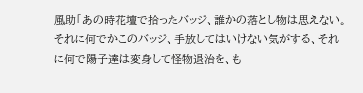風助「あの時花壇で拾ったバッジ、誰かの落とし物は思えない。それに何でかこのバッジ、手放してはいけない気がする、それに何で陽子達は変身して怪物退治を、も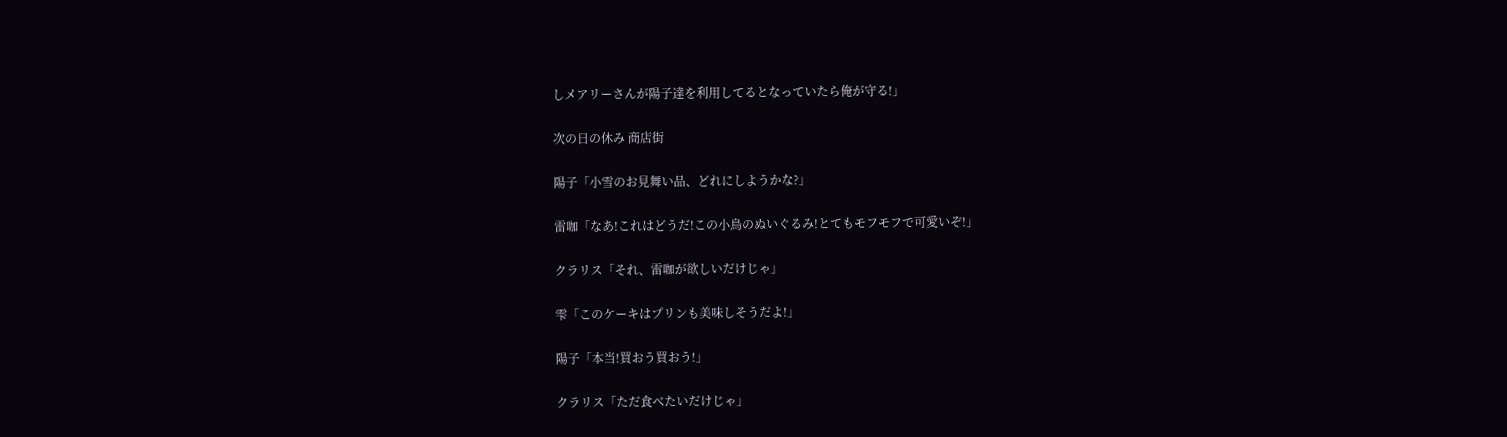しメアリーさんが陽子達を利用してるとなっていたら俺が守る!」

次の日の休み 商店街

陽子「小雪のお見舞い品、どれにしようかな?」

雷咖「なあ!これはどうだ!この小鳥のぬいぐるみ!とてもモフモフで可愛いぞ!」

クラリス「それ、雷咖が欲しいだけじゃ」

雫「このケーキはプリンも美味しそうだよ!」

陽子「本当!買おう買おう!」

クラリス「ただ食べたいだけじゃ」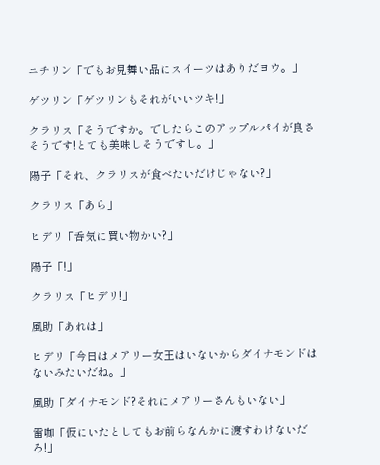ニチリン「でもお見舞い品にスイーツはありだヨウ。」

ゲツリン「ゲツリンもそれがいいツキ!」

クラリス「そうですか。でしたらこのアップルパイが良さそうです!とても美味しそうですし。」

陽子「それ、クラリスが食べたいだけじゃない?」

クラリス「あら」

ヒデリ「呑気に買い物かい?」

陽子「!」

クラリス「ヒデリ!」

風助「あれは」

ヒデリ「今日はメアリー女王はいないからダイナモンドはないみたいだね。」

風助「ダイナモンド?それにメアリーさんもいない」

雷咖「仮にいたとしてもお前らなんかに渡すわけないだろ!」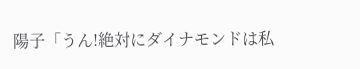陽子「うん!絶対にダイナモンドは私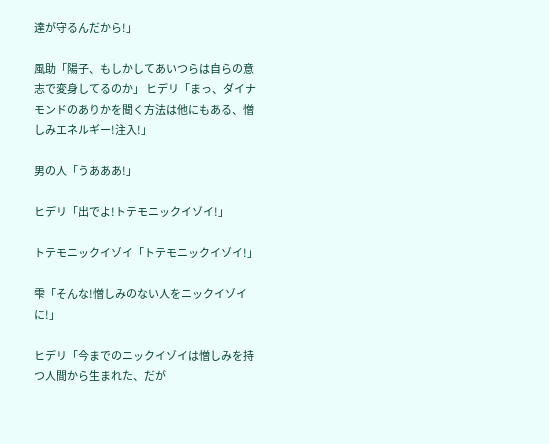達が守るんだから!」

風助「陽子、もしかしてあいつらは自らの意志で変身してるのか」 ヒデリ「まっ、ダイナモンドのありかを聞く方法は他にもある、憎しみエネルギー!注入!」

男の人「うあああ!」

ヒデリ「出でよ!トテモニックイゾイ!」

トテモニックイゾイ「トテモニックイゾイ!」

雫「そんな!憎しみのない人をニックイゾイに!」

ヒデリ「今までのニックイゾイは憎しみを持つ人間から生まれた、だが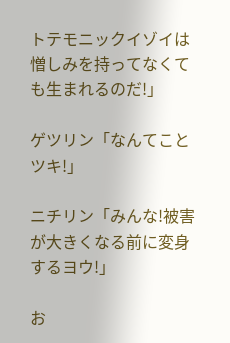トテモニックイゾイは憎しみを持ってなくても生まれるのだ!」

ゲツリン「なんてことツキ!」

ニチリン「みんな!被害が大きくなる前に変身するヨウ!」

お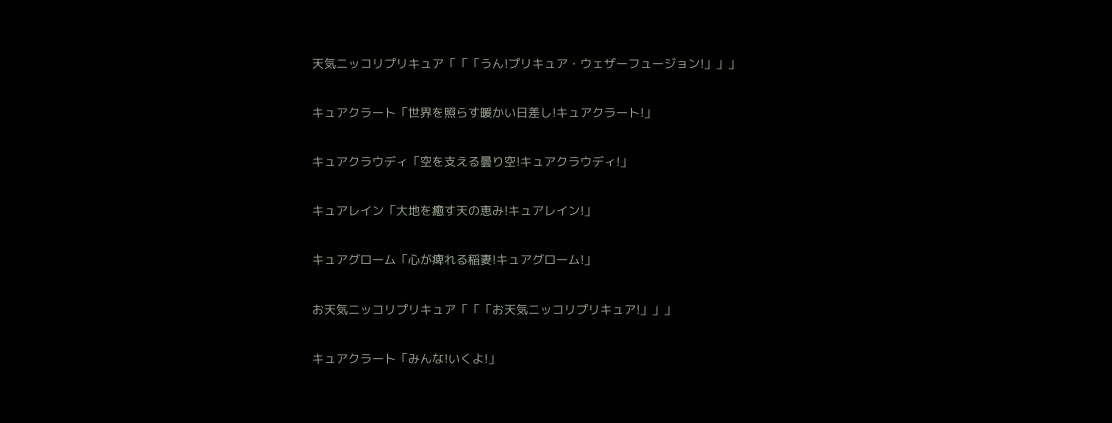天気ニッコリプリキュア「「「うん!プリキュア・ウェザーフュージョン!」」」

キュアクラート「世界を照らす暖かい日差し!キュアクラート!」

キュアクラウディ「空を支える曇り空!キュアクラウディ!」

キュアレイン「大地を癒す天の恵み!キュアレイン!」

キュアグローム「心が痺れる稲妻!キュアグローム!」

お天気ニッコリプリキュア「「「お天気ニッコリプリキュア!」」」

キュアクラート「みんな!いくよ!」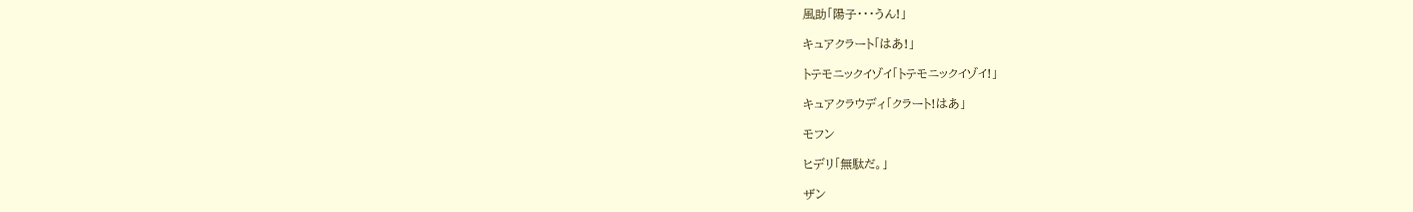風助「陽子・・・うん!」

キュアクラート「はあ!」

トテモニックイゾイ「トテモニックイゾイ!」

キュアクラウディ「クラート!はあ」

モフン

ヒデリ「無駄だ。」

ザン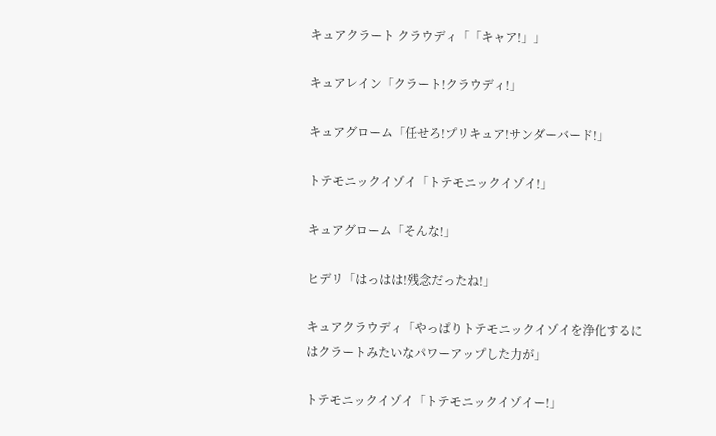キュアクラート クラウディ「「キャア!」」

キュアレイン「クラート!クラウディ!」

キュアグローム「任せろ!プリキュア!サンダーバード!」

トテモニックイゾイ「トテモニックイゾイ!」

キュアグローム「そんな!」

ヒデリ「はっはは!残念だったね!」

キュアクラウディ「やっぱりトテモニックイゾイを浄化するにはクラートみたいなパワーアップした力が」

トテモニックイゾイ「トテモニックイゾイー!」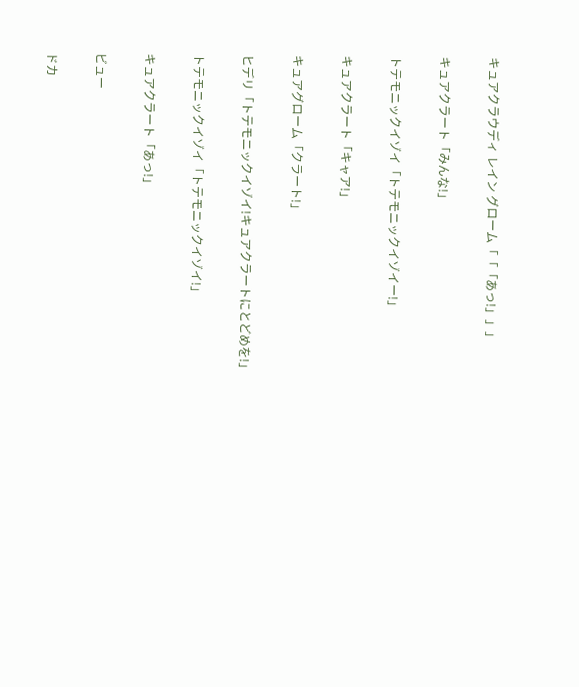キュアクラウディ レイン グローム「「「あっ!」」」

キュアクラート「みんな!」

トテモニックイゾイ「トテモニックイゾイー!」

キュアクラート「キャア!」

キュアグローム「クラート!」

ヒデリ「トテモニックイゾイ!キュアクラートにとどめを!」

トテモニックイゾイ「トテモニックイゾイ!」

キュアクラート「あっ!」

ビュー

ドカ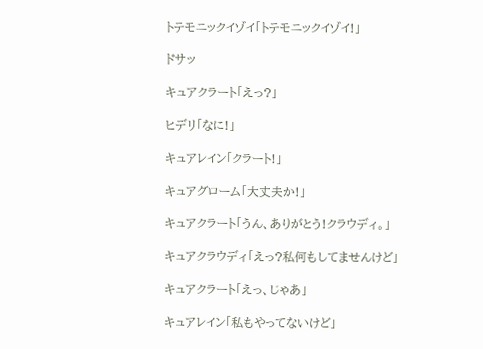トテモニックイゾイ「トテモニックイゾイ!」

ドサッ

キュアクラート「えっ?」

ヒデリ「なに!」

キュアレイン「クラート!」

キュアグローム「大丈夫か!」

キュアクラート「うん、ありがとう!クラウディ。」

キュアクラウディ「えっ?私何もしてませんけど」

キュアクラート「えっ、じゃあ」

キュアレイン「私もやってないけど」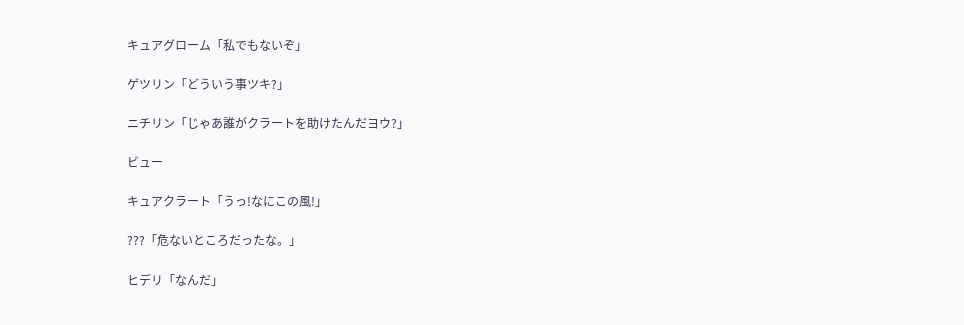キュアグローム「私でもないぞ」

ゲツリン「どういう事ツキ?」

ニチリン「じゃあ誰がクラートを助けたんだヨウ?」

ビュー

キュアクラート「うっ!なにこの風!」

???「危ないところだったな。」

ヒデリ「なんだ」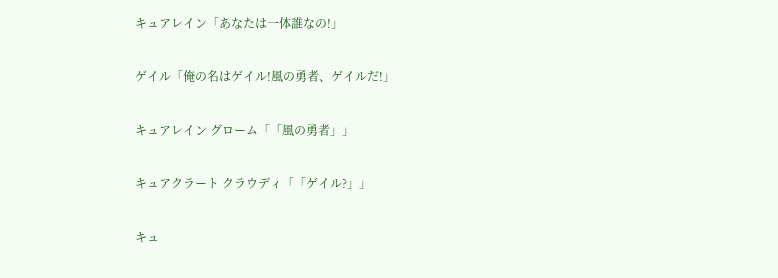キュアレイン「あなたは一体誰なの!」

ゲイル「俺の名はゲイル!風の勇者、ゲイルだ!」

キュアレイン グローム「「風の勇者」」

キュアクラート クラウディ「「ゲイル?」」

キュ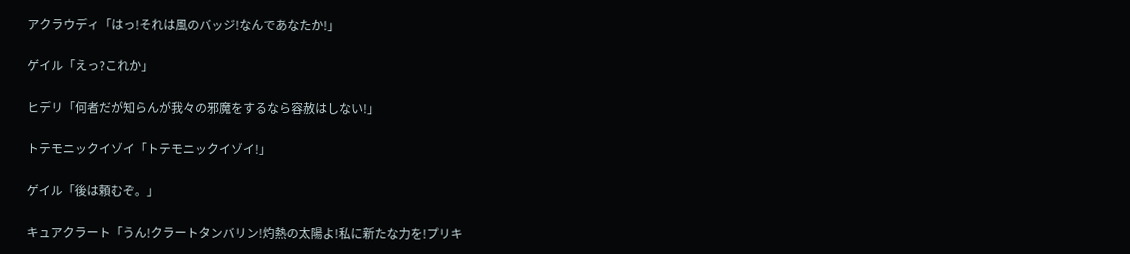アクラウディ「はっ!それは風のバッジ!なんであなたか!」

ゲイル「えっ?これか」

ヒデリ「何者だが知らんが我々の邪魔をするなら容赦はしない!」

トテモニックイゾイ「トテモニックイゾイ!」

ゲイル「後は頼むぞ。」

キュアクラート「うん!クラートタンバリン!灼熱の太陽よ!私に新たな力を!プリキ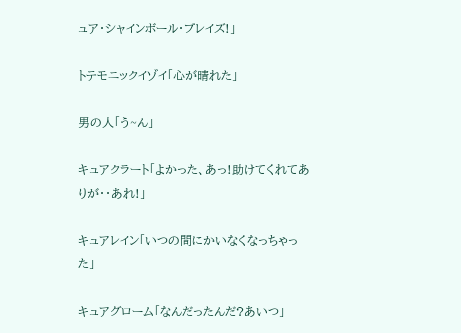ュア・シャインボール・ブレイズ!」

トテモニックイゾイ「心が晴れた」

男の人「う~ん」

キュアクラート「よかった、あっ!助けてくれてありが・・あれ!」

キュアレイン「いつの間にかいなくなっちゃった」

キュアグローム「なんだったんだ?あいつ」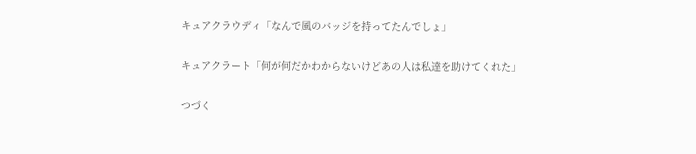キュアクラウディ「なんで風のバッジを持ってたんでしょ」

キュアクラート「何が何だかわからないけどあの人は私達を助けてくれた」

つづく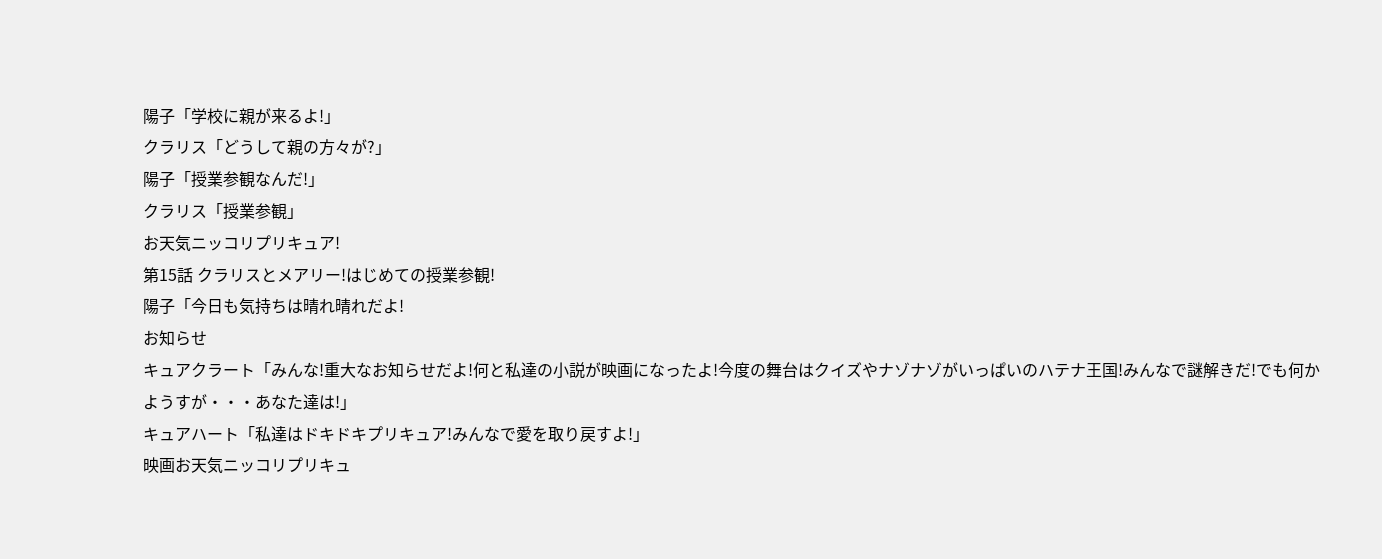陽子「学校に親が来るよ!」
クラリス「どうして親の方々が?」
陽子「授業参観なんだ!」
クラリス「授業参観」
お天気ニッコリプリキュア!
第15話 クラリスとメアリー!はじめての授業参観!
陽子「今日も気持ちは晴れ晴れだよ!
お知らせ
キュアクラート「みんな!重大なお知らせだよ!何と私達の小説が映画になったよ!今度の舞台はクイズやナゾナゾがいっぱいのハテナ王国!みんなで謎解きだ!でも何かようすが・・・あなた達は!」
キュアハート「私達はドキドキプリキュア!みんなで愛を取り戻すよ!」
映画お天気ニッコリプリキュ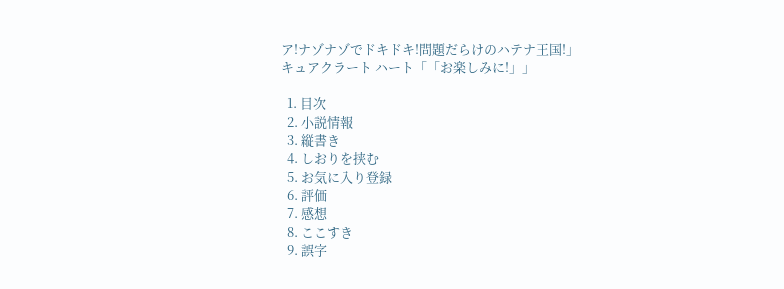ア!ナゾナゾでドキドキ!問題だらけのハテナ王国!」
キュアクラート ハート「「お楽しみに!」」

  1. 目次
  2. 小説情報
  3. 縦書き
  4. しおりを挟む
  5. お気に入り登録
  6. 評価
  7. 感想
  8. ここすき
  9. 誤字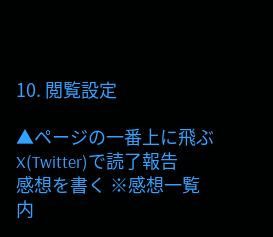10. 閲覧設定

▲ページの一番上に飛ぶ
X(Twitter)で読了報告
感想を書く ※感想一覧
内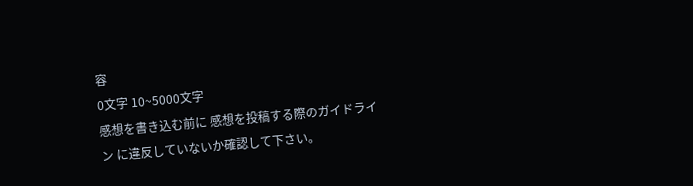容
0文字 10~5000文字
感想を書き込む前に 感想を投稿する際のガイドライン に違反していないか確認して下さい。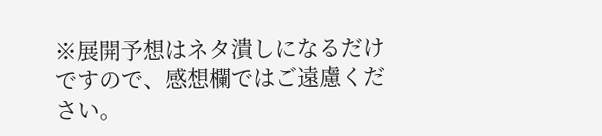※展開予想はネタ潰しになるだけですので、感想欄ではご遠慮ください。